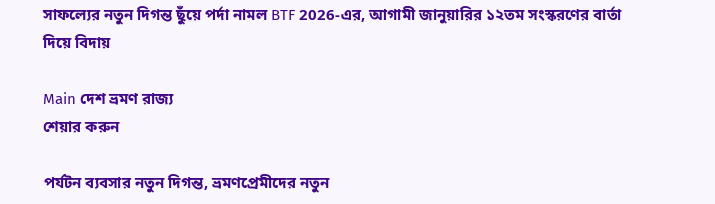সাফল্যের নতুন দিগন্ত ছুঁয়ে পর্দা নামল BTF 2026-এর, আগামী জানুয়ারির ১২তম সংস্করণের বার্তা দিয়ে বিদায়

Main দেশ ভ্রমণ রাজ্য
শেয়ার করুন

পর্যটন ব্যবসার নতুন দিগন্ত, ভ্রমণপ্রেমীদের নতুন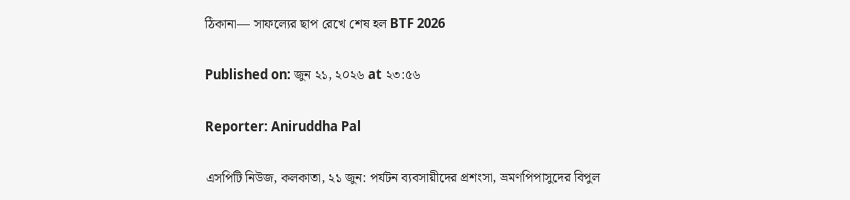ঠিকানা— সাফল্যের ছাপ রেখে শেষ হল BTF 2026

Published on: জুন ২১, ২০২৬ at ২৩:৫৬

Reporter: Aniruddha Pal

এসপিটি নিউজ, কলকাতা, ২১ জুন: পর্যটন ব্যবসায়ীদের প্রশংসা, ভ্রমণপিপাসুদের বিপুল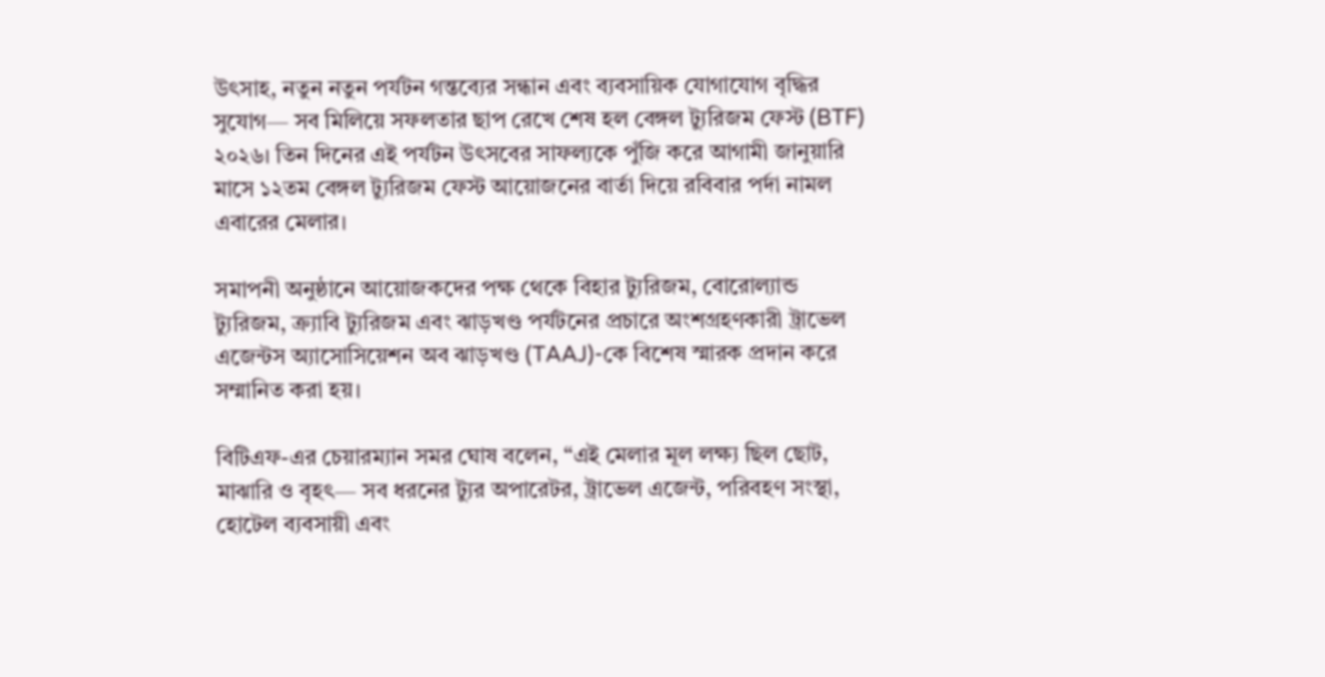উৎসাহ, নতুন নতুন পর্যটন গন্তব্যের সন্ধান এবং ব্যবসায়িক যোগাযোগ বৃদ্ধির সুযোগ— সব মিলিয়ে সফলতার ছাপ রেখে শেষ হল বেঙ্গল ট্যুরিজম ফেস্ট (BTF) ২০২৬। তিন দিনের এই পর্যটন উৎসবের সাফল্যকে পুঁজি করে আগামী জানুয়ারি মাসে ১২তম বেঙ্গল ট্যুরিজম ফেস্ট আয়োজনের বার্তা দিয়ে রবিবার পর্দা নামল এবারের মেলার।

সমাপনী অনুষ্ঠানে আয়োজকদের পক্ষ থেকে বিহার ট্যুরিজম, বোরোল্যান্ড ট্যুরিজম, ক্র্যাবি ট্যুরিজম এবং ঝাড়খণ্ড পর্যটনের প্রচারে অংশগ্রহণকারী ট্রাভেল এজেন্টস অ্যাসোসিয়েশন অব ঝাড়খণ্ড (TAAJ)-কে বিশেষ স্মারক প্রদান করে সম্মানিত করা হয়।

বিটিএফ-এর চেয়ারম্যান সমর ঘোষ বলেন, “এই মেলার মূল লক্ষ্য ছিল ছোট, মাঝারি ও বৃহৎ— সব ধরনের ট্যুর অপারেটর, ট্রাভেল এজেন্ট, পরিবহণ সংস্থা, হোটেল ব্যবসায়ী এবং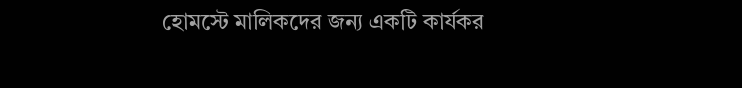হোমস্টে মালিকদের জন্য একটি কার্যকর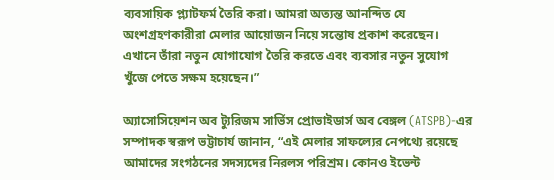ব্যবসায়িক প্ল্যাটফর্ম তৈরি করা। আমরা অত্যন্ত আনন্দিত যে অংশগ্রহণকারীরা মেলার আয়োজন নিয়ে সন্তোষ প্রকাশ করেছেন। এখানে তাঁরা নতুন যোগাযোগ তৈরি করতে এবং ব্যবসার নতুন সুযোগ খুঁজে পেতে সক্ষম হয়েছেন।”

অ্যাসোসিয়েশন অব ট্যুরিজম সার্ভিস প্রোভাইডার্স অব বেঙ্গল (ATSPB)-এর সম্পাদক স্বরূপ ভট্টাচার্য জানান, “এই মেলার সাফল্যের নেপথ্যে রয়েছে আমাদের সংগঠনের সদস্যদের নিরলস পরিশ্রম। কোনও ইভেন্ট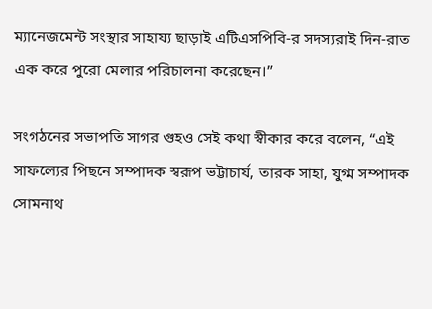ম্যানেজমেন্ট সংস্থার সাহায্য ছাড়াই এটিএসপিবি-র সদস্যরাই দিন-রাত এক করে পুরো মেলার পরিচালনা করেছেন।”

সংগঠনের সভাপতি সাগর গুহও সেই কথা স্বীকার করে বলেন, “এই সাফল্যের পিছনে সম্পাদক স্বরূপ ভট্টাচার্য, তারক সাহা, যুগ্ম সম্পাদক সোমনাথ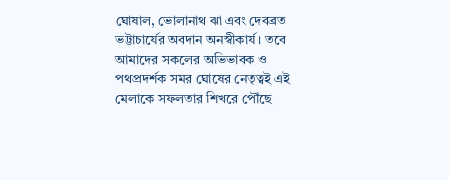ঘোষাল, ভোলানাথ ঝা এবং দেবব্রত ভট্টাচার্যের অবদান অনস্বীকার্য। তবে আমাদের সকলের অভিভাবক ও পথপ্রদর্শক সমর ঘোষের নেতৃত্বই এই মেলাকে সফলতার শিখরে পৌঁছে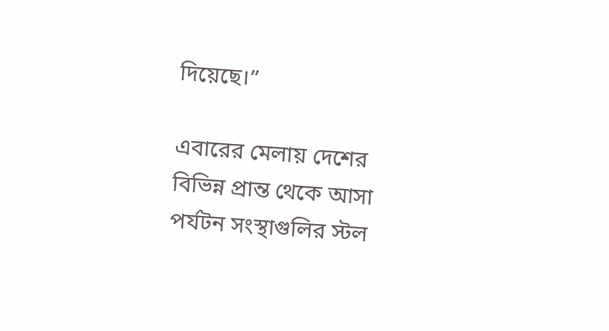দিয়েছে।”

এবারের মেলায় দেশের বিভিন্ন প্রান্ত থেকে আসা পর্যটন সংস্থাগুলির স্টল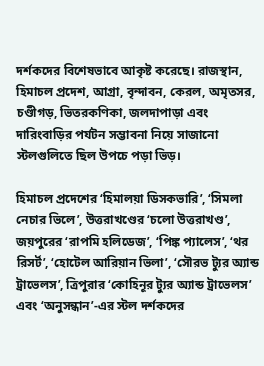দর্শকদের বিশেষভাবে আকৃষ্ট করেছে। রাজস্থান, হিমাচল প্রদেশ, আগ্রা, বৃন্দাবন, কেরল, অমৃতসর, চণ্ডীগড়, ভিতরকণিকা, জলদাপাড়া এবং দারিংবাড়ির পর্যটন সম্ভাবনা নিয়ে সাজানো স্টলগুলিতে ছিল উপচে পড়া ভিড়।

হিমাচল প্রদেশের ‘হিমালয়া ডিসকভারি’, ‘সিমলা নেচার ভিলে’, উত্তরাখণ্ডের ‘চলো উত্তরাখণ্ড’, জয়পুরের ‘রাপমি হলিডেজ’, ‘পিঙ্ক প্যালেস’, ‘থর রিসর্ট’, ‘হোটেল আরিয়ান ভিলা’, ‘সৌরভ ট্যুর অ্যান্ড ট্রাভেলস’, ত্রিপুরার ‘কোহিনূর ট্যুর অ্যান্ড ট্রাভেলস’ এবং ‘অনুসন্ধান’-এর স্টল দর্শকদের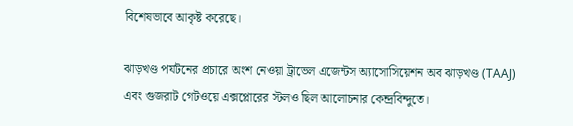বিশেষভাবে আকৃষ্ট করেছে।

ঝাড়খণ্ড পর্যটনের প্রচারে অংশ নেওয়া ট্রাভেল এজেন্টস অ্যাসোসিয়েশন অব ঝাড়খণ্ড (TAAJ) এবং গুজরাট গেটওয়ে এক্সপ্লোরের স্টলও ছিল আলোচনার কেন্দ্রবিন্দুতে।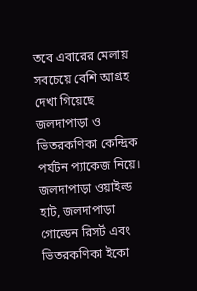তবে এবারের মেলায় সবচেয়ে বেশি আগ্রহ দেখা গিয়েছে জলদাপাড়া ও ভিতরকণিকা কেন্দ্রিক পর্যটন প্যাকেজ নিয়ে। জলদাপাড়া ওয়াইল্ড হাট, জলদাপাড়া গোল্ডেন রিসর্ট এবং ভিতরকণিকা ইকো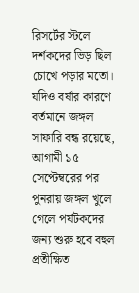রিসর্টের স্টলে দর্শকদের ভিড় ছিল চোখে পড়ার মতো। যদিও বর্ষার কারণে বর্তমানে জঙ্গল সাফারি বন্ধ রয়েছে, আগামী ১৫ সেপ্টেম্বরের পর পুনরায় জঙ্গল খুলে গেলে পর্যটকদের জন্য শুরু হবে বহুল প্রতীক্ষিত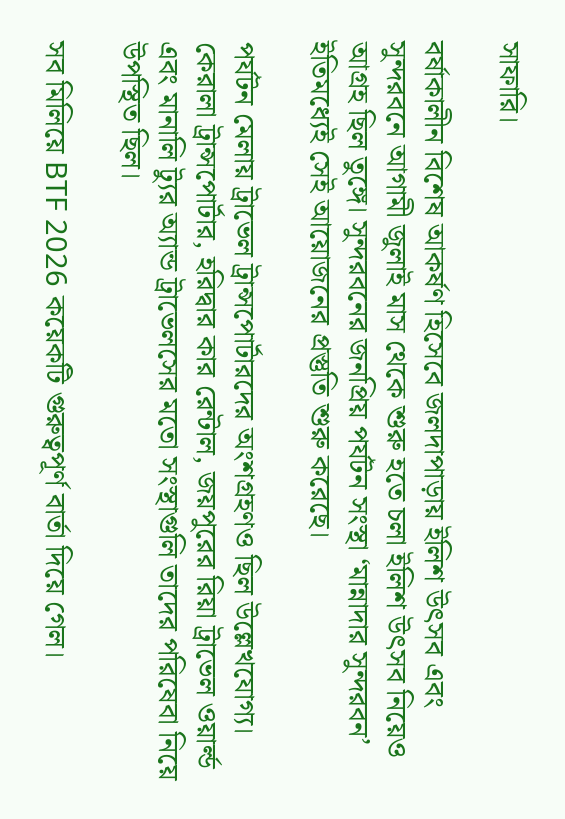সাফারি।

বর্ষাকালীন বিশেষ আকর্ষণ হিসেবে জলদাপাড়ায় ইলিশ উৎসব এবং সুন্দরবনে আগামী জুলাই মাস থেকে শুরু হতে চলা ইলিশ উৎসব নিয়েও আগ্রহ ছিল তুঙ্গে। সুন্দরবনের জনপ্রিয় পর্যটন সংস্থা ‘মান্নাদার সুন্দরবন’ ইতিমধ্যেই সেই আয়োজনের প্রস্তুতি শুরু করেছে।

পর্যটন মেলায় ট্রাভেল ট্রান্সপোর্টারদের অংশগ্রহণও ছিল উল্লেখযোগ্য। কেরালা ট্রান্সপোর্টার, হরিদ্বার কার রেন্টাল, জয়পুরের রিয়া ট্রাভেল ওয়ার্ল্ড এবং মানালি ট্যুর অ্যান্ড ট্রাভেলসের মতো সংস্থাগুলি তাদের পরিষেবা নিয়ে উপস্থিত ছিল।

সব মিলিয়ে BTF 2026 কয়েকটি গুরুত্বপূর্ণ বার্তা দিয়ে গেল।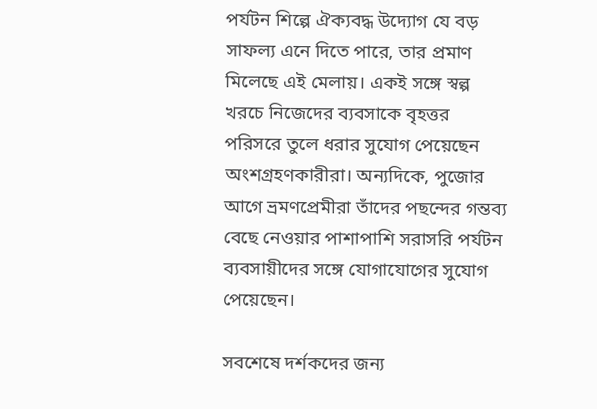পর্যটন শিল্পে ঐক্যবদ্ধ উদ্যোগ যে বড় সাফল্য এনে দিতে পারে, তার প্রমাণ মিলেছে এই মেলায়। একই সঙ্গে স্বল্প খরচে নিজেদের ব্যবসাকে বৃহত্তর পরিসরে তুলে ধরার সুযোগ পেয়েছেন অংশগ্রহণকারীরা। অন্যদিকে, পুজোর আগে ভ্রমণপ্রেমীরা তাঁদের পছন্দের গন্তব্য বেছে নেওয়ার পাশাপাশি সরাসরি পর্যটন ব্যবসায়ীদের সঙ্গে যোগাযোগের সুযোগ পেয়েছেন।

সবশেষে দর্শকদের জন্য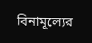বিনামূল্যের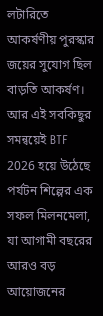লটারিতে আকর্ষণীয় পুরস্কার জয়ের সুযোগ ছিল বাড়তি আকর্ষণ। আর এই সবকিছুর সমন্বয়েই BTF 2026 হয়ে উঠেছে পর্যটন শিল্পের এক সফল মিলনমেলা, যা আগামী বছরের আরও বড় আয়োজনের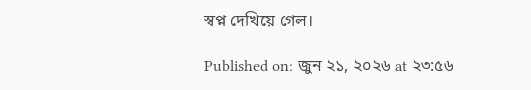স্বপ্ন দেখিয়ে গেল।

Published on: জুন ২১, ২০২৬ at ২৩:৫৬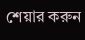শেয়ার করুন